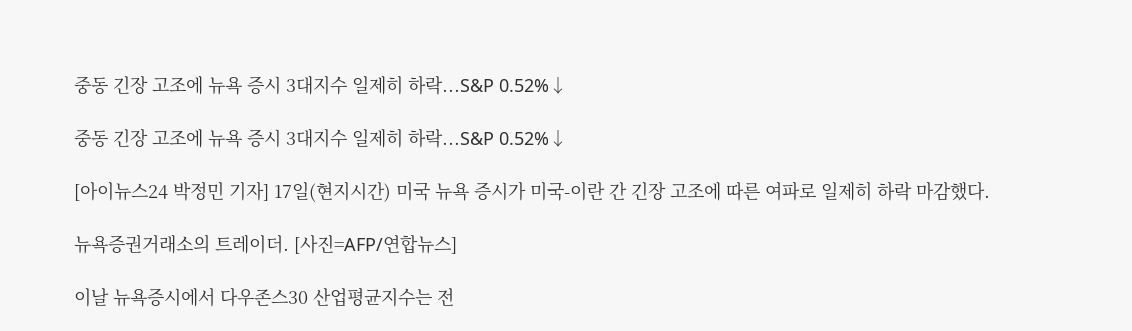중동 긴장 고조에 뉴욕 증시 3대지수 일제히 하락...S&P 0.52%↓

중동 긴장 고조에 뉴욕 증시 3대지수 일제히 하락...S&P 0.52%↓

[아이뉴스24 박정민 기자] 17일(현지시간) 미국 뉴욕 증시가 미국-이란 간 긴장 고조에 따른 여파로 일제히 하락 마감했다.

뉴욕증권거래소의 트레이더. [사진=AFP/연합뉴스]

이날 뉴욕증시에서 다우존스30 산업평균지수는 전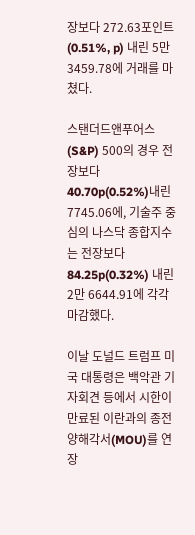장보다 272.63포인트(0.51%, p) 내린 5만 3459.78에 거래를 마쳤다.

스탠더드앤푸어스(S&P) 500의 경우 전장보다 40.70p(0.52%)내린 7745.06에, 기술주 중심의 나스닥 종합지수는 전장보다 84.25p(0.32%) 내린 2만 6644.91에 각각 마감했다.

이날 도널드 트럼프 미국 대통령은 백악관 기자회견 등에서 시한이 만료된 이란과의 종전 양해각서(MOU)를 연장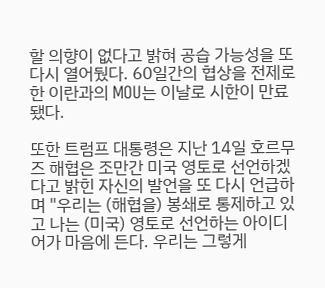할 의향이 없다고 밝혀 공습 가능성을 또 다시 열어뒀다. 60일간의 협상을 전제로 한 이란과의 MOU는 이날로 시한이 만료됐다.

또한 트럼프 대통령은 지난 14일 호르무즈 해협은 조만간 미국 영토로 선언하겠다고 밝힌 자신의 발언을 또 다시 언급하며 "우리는 (해협을) 봉쇄로 통제하고 있고 나는 (미국) 영토로 선언하는 아이디어가 마음에 든다. 우리는 그렇게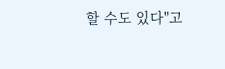할 수도 있다"고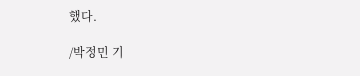했다.

/박정민 기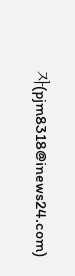자(pjm8318@inews24.com)